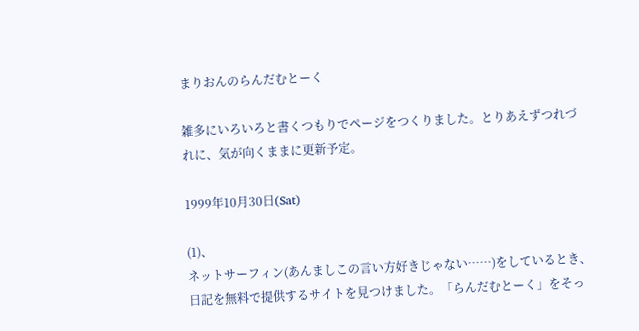まりおんのらんだむとーく

雑多にいろいろと書くつもりでページをつくりました。とりあえずつれづれに、気が向くままに更新予定。

1999年10月30日(Sat)

(1)、
ネットサーフィン(あんましこの言い方好きじゃない……)をしているとき、日記を無料で提供するサイトを見つけました。「らんだむとーく」をそっ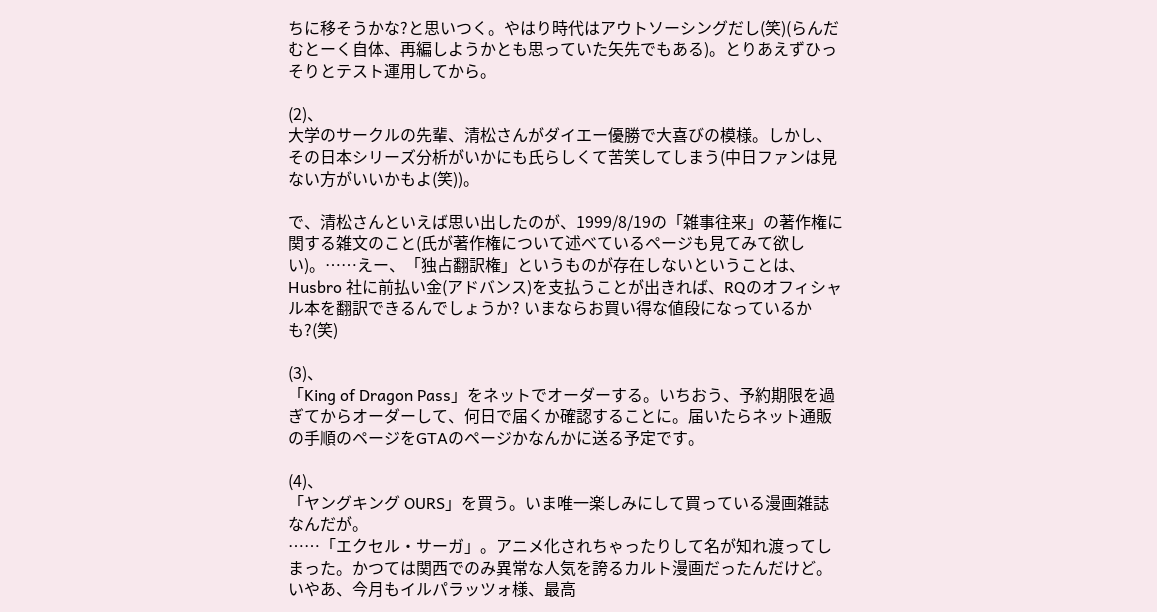ちに移そうかな?と思いつく。やはり時代はアウトソーシングだし(笑)(らんだむとーく自体、再編しようかとも思っていた矢先でもある)。とりあえずひっそりとテスト運用してから。

(2)、
大学のサークルの先輩、清松さんがダイエー優勝で大喜びの模様。しかし、その日本シリーズ分析がいかにも氏らしくて苦笑してしまう(中日ファンは見ない方がいいかもよ(笑))。

で、清松さんといえば思い出したのが、1999/8/19の「雑事往来」の著作権に関する雑文のこと(氏が著作権について述べているページも見てみて欲しい)。……えー、「独占翻訳権」というものが存在しないということは、Husbro 社に前払い金(アドバンス)を支払うことが出きれば、RQのオフィシャル本を翻訳できるんでしょうか? いまならお買い得な値段になっているかも?(笑)

(3)、
「King of Dragon Pass」をネットでオーダーする。いちおう、予約期限を過ぎてからオーダーして、何日で届くか確認することに。届いたらネット通販の手順のページをGTAのページかなんかに送る予定です。

(4)、
「ヤングキング OURS」を買う。いま唯一楽しみにして買っている漫画雑誌なんだが。
……「エクセル・サーガ」。アニメ化されちゃったりして名が知れ渡ってしまった。かつては関西でのみ異常な人気を誇るカルト漫画だったんだけど。いやあ、今月もイルパラッツォ様、最高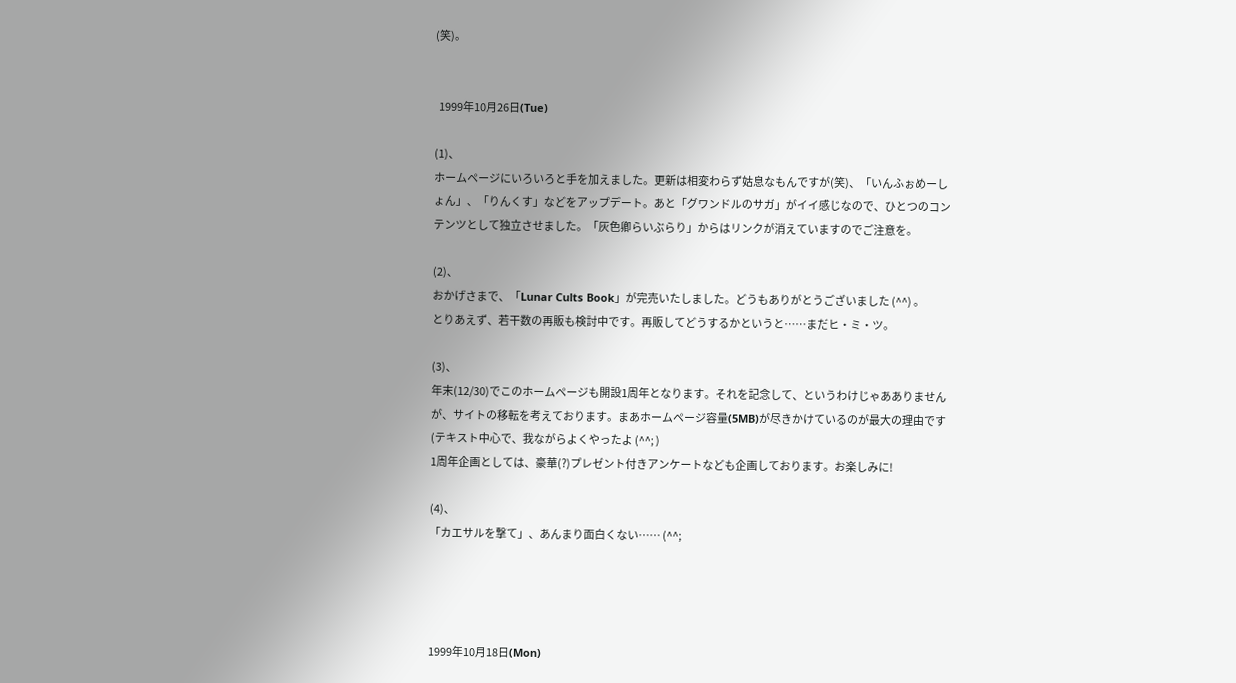(笑)。


  1999年10月26日(Tue)

(1)、
ホームページにいろいろと手を加えました。更新は相変わらず姑息なもんですが(笑)、「いんふぉめーしょん」、「りんくす」などをアップデート。あと「グワンドルのサガ」がイイ感じなので、ひとつのコンテンツとして独立させました。「灰色卿らいぶらり」からはリンクが消えていますのでご注意を。

(2)、
おかげさまで、「Lunar Cults Book」が完売いたしました。どうもありがとうございました (^^) 。
とりあえず、若干数の再販も検討中です。再販してどうするかというと……まだヒ・ミ・ツ。

(3)、
年末(12/30)でこのホームページも開設1周年となります。それを記念して、というわけじゃあありませんが、サイトの移転を考えております。まあホームページ容量(5MB)が尽きかけているのが最大の理由です(テキスト中心で、我ながらよくやったよ (^^; )
1周年企画としては、豪華(?)プレゼント付きアンケートなども企画しております。お楽しみに!

(4)、
「カエサルを撃て」、あんまり面白くない…… (^^;




1999年10月18日(Mon)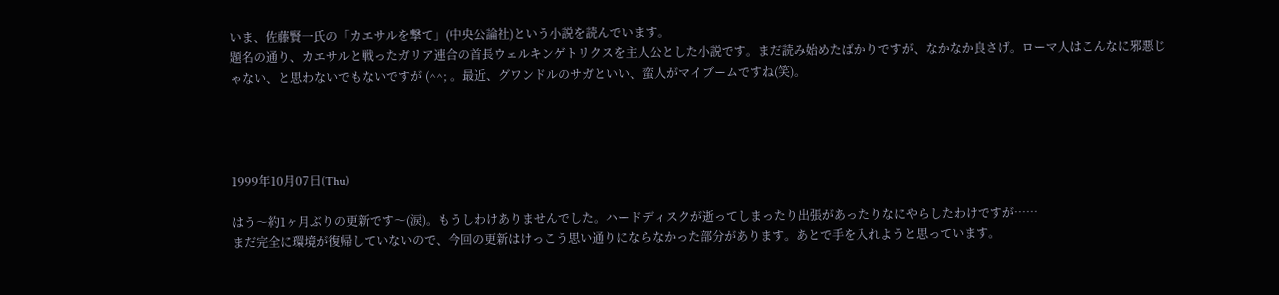いま、佐藤賢一氏の「カエサルを撃て」(中央公論社)という小説を読んでいます。
題名の通り、カエサルと戦ったガリア連合の首長ウェルキンゲトリクスを主人公とした小説です。まだ読み始めたばかりですが、なかなか良さげ。ローマ人はこんなに邪悪じゃない、と思わないでもないですが (^^; 。最近、グワンドルのサガといい、蛮人がマイブームですね(笑)。




1999年10月07日(Thu)

はう〜約1ヶ月ぶりの更新です〜(涙)。もうしわけありませんでした。ハードディスクが逝ってしまったり出張があったりなにやらしたわけですが……
まだ完全に環境が復帰していないので、今回の更新はけっこう思い通りにならなかった部分があります。あとで手を入れようと思っています。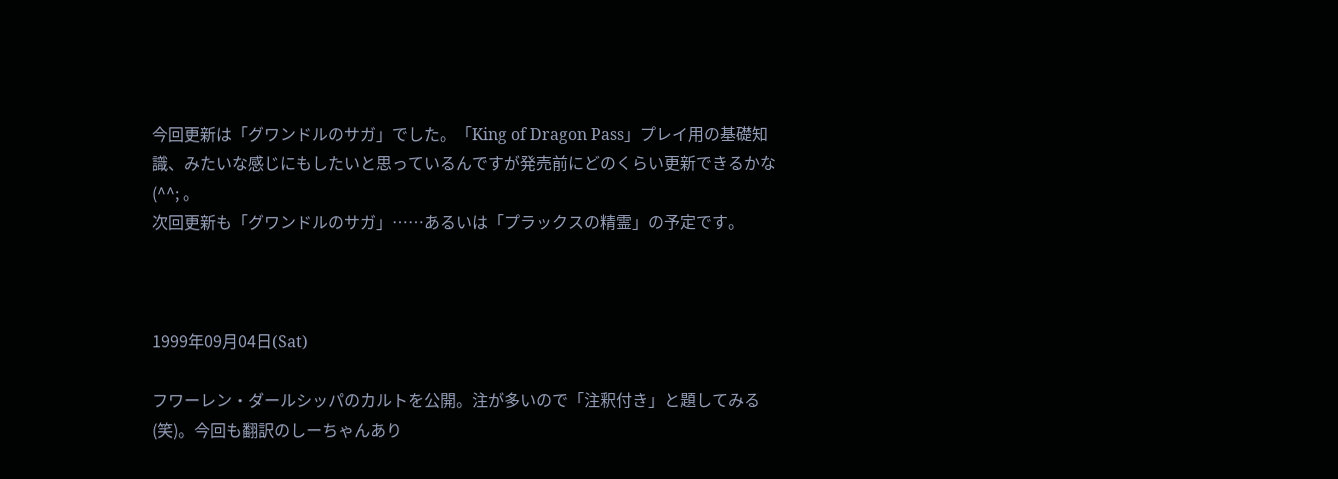今回更新は「グワンドルのサガ」でした。「King of Dragon Pass」プレイ用の基礎知識、みたいな感じにもしたいと思っているんですが発売前にどのくらい更新できるかな (^^; 。
次回更新も「グワンドルのサガ」……あるいは「プラックスの精霊」の予定です。



1999年09月04日(Sat)

フワーレン・ダールシッパのカルトを公開。注が多いので「注釈付き」と題してみる(笑)。今回も翻訳のしーちゃんあり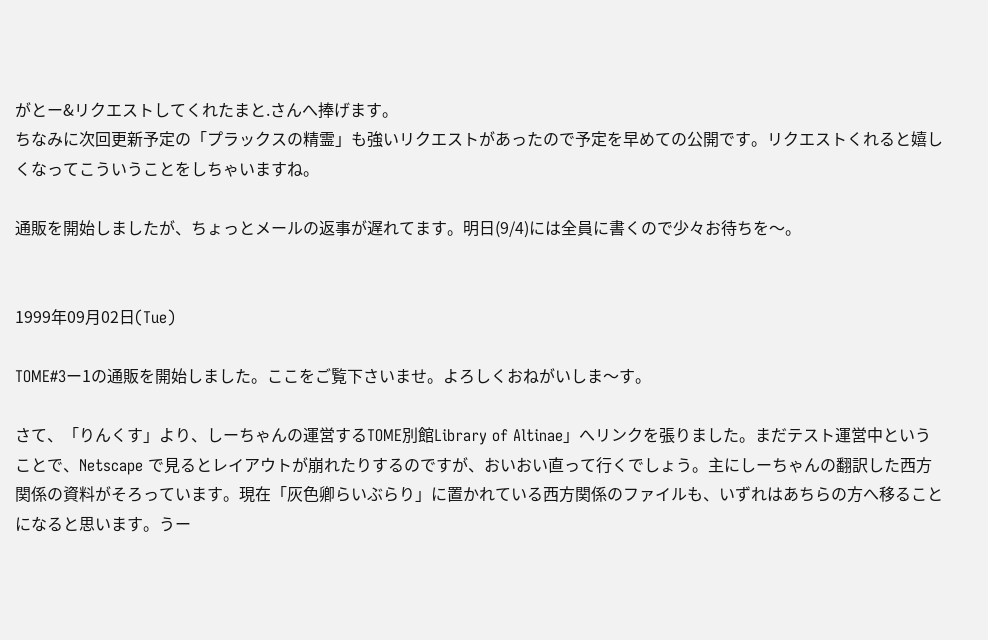がとー&リクエストしてくれたまと.さんへ捧げます。
ちなみに次回更新予定の「プラックスの精霊」も強いリクエストがあったので予定を早めての公開です。リクエストくれると嬉しくなってこういうことをしちゃいますね。

通販を開始しましたが、ちょっとメールの返事が遅れてます。明日(9/4)には全員に書くので少々お待ちを〜。


1999年09月02日(Tue)

TOME#3ー1の通販を開始しました。ここをご覧下さいませ。よろしくおねがいしま〜す。

さて、「りんくす」より、しーちゃんの運営するTOME別館Library of Altinae」へリンクを張りました。まだテスト運営中ということで、Netscape で見るとレイアウトが崩れたりするのですが、おいおい直って行くでしょう。主にしーちゃんの翻訳した西方関係の資料がそろっています。現在「灰色卿らいぶらり」に置かれている西方関係のファイルも、いずれはあちらの方へ移ることになると思います。うー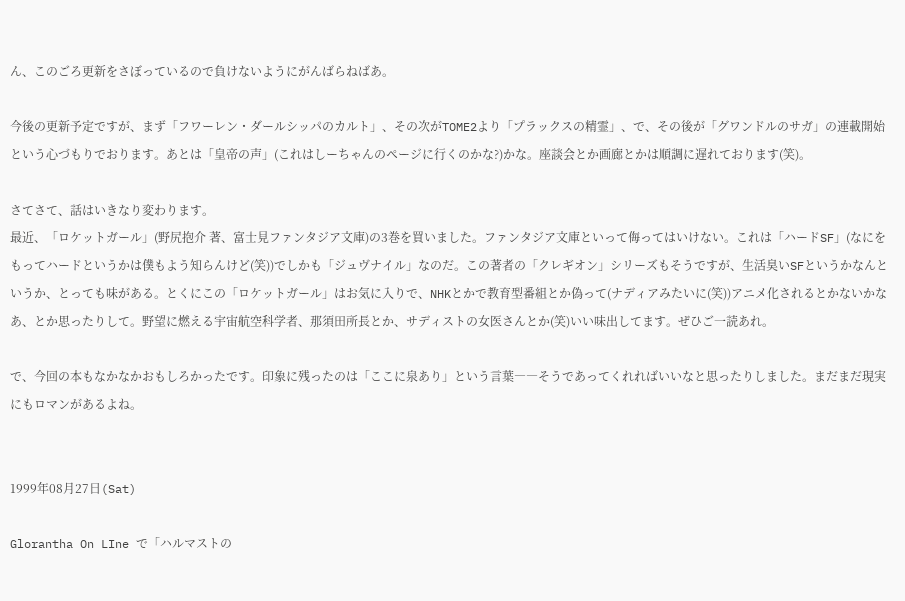ん、このごろ更新をさぼっているので負けないようにがんばらねばあ。

今後の更新予定ですが、まず「フワーレン・ダールシッパのカルト」、その次がTOME2より「プラックスの精霊」、で、その後が「グワンドルのサガ」の連載開始という心づもりでおります。あとは「皇帝の声」(これはしーちゃんのページに行くのかな?)かな。座談会とか画廊とかは順調に遅れております(笑)。

さてさて、話はいきなり変わります。
最近、「ロケットガール」(野尻抱介 著、富士見ファンタジア文庫)の3巻を買いました。ファンタジア文庫といって侮ってはいけない。これは「ハードSF」(なにをもってハードというかは僕もよう知らんけど(笑))でしかも「ジュヴナイル」なのだ。この著者の「クレギオン」シリーズもそうですが、生活臭いSFというかなんというか、とっても味がある。とくにこの「ロケットガール」はお気に入りで、NHKとかで教育型番組とか偽って(ナディアみたいに(笑))アニメ化されるとかないかなあ、とか思ったりして。野望に燃える宇宙航空科学者、那須田所長とか、サディストの女医さんとか(笑)いい味出してます。ぜひご一読あれ。

で、今回の本もなかなかおもしろかったです。印象に残ったのは「ここに泉あり」という言葉――そうであってくれればいいなと思ったりしました。まだまだ現実にもロマンがあるよね。


1999年08月27日(Sat)

Glorantha On LIne で「ハルマストの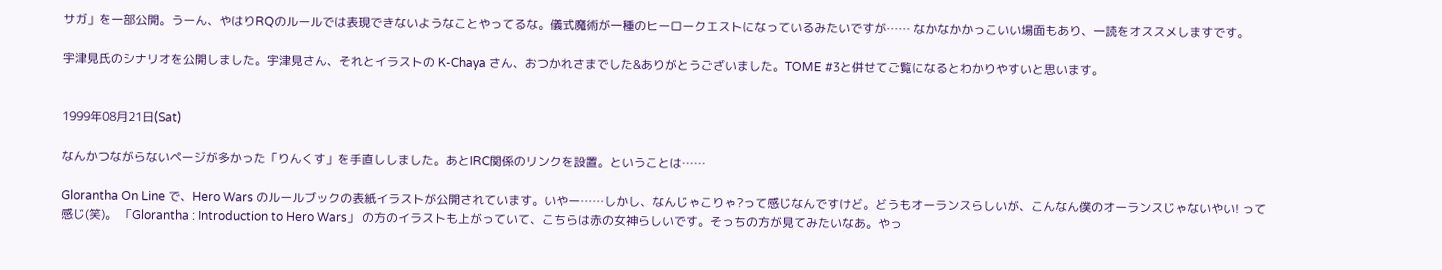サガ」を一部公開。うーん、やはりRQのルールでは表現できないようなことやってるな。儀式魔術が一種のヒーロークエストになっているみたいですが…… なかなかかっこいい場面もあり、一読をオススメしますです。

宇津見氏のシナリオを公開しました。宇津見さん、それとイラストの K-Chaya さん、おつかれさまでした&ありがとうございました。TOME #3と併せてご覧になるとわかりやすいと思います。


1999年08月21日(Sat)

なんかつながらないページが多かった「りんくす」を手直ししました。あとIRC関係のリンクを設置。ということは……

Glorantha On Line で、Hero Wars のルールブックの表紙イラストが公開されています。いやー……しかし、なんじゃこりゃ?って感じなんですけど。どうもオーランスらしいが、こんなん僕のオーランスじゃないやい! って感じ(笑)。 「Glorantha : Introduction to Hero Wars」 の方のイラストも上がっていて、こちらは赤の女神らしいです。そっちの方が見てみたいなあ。やっ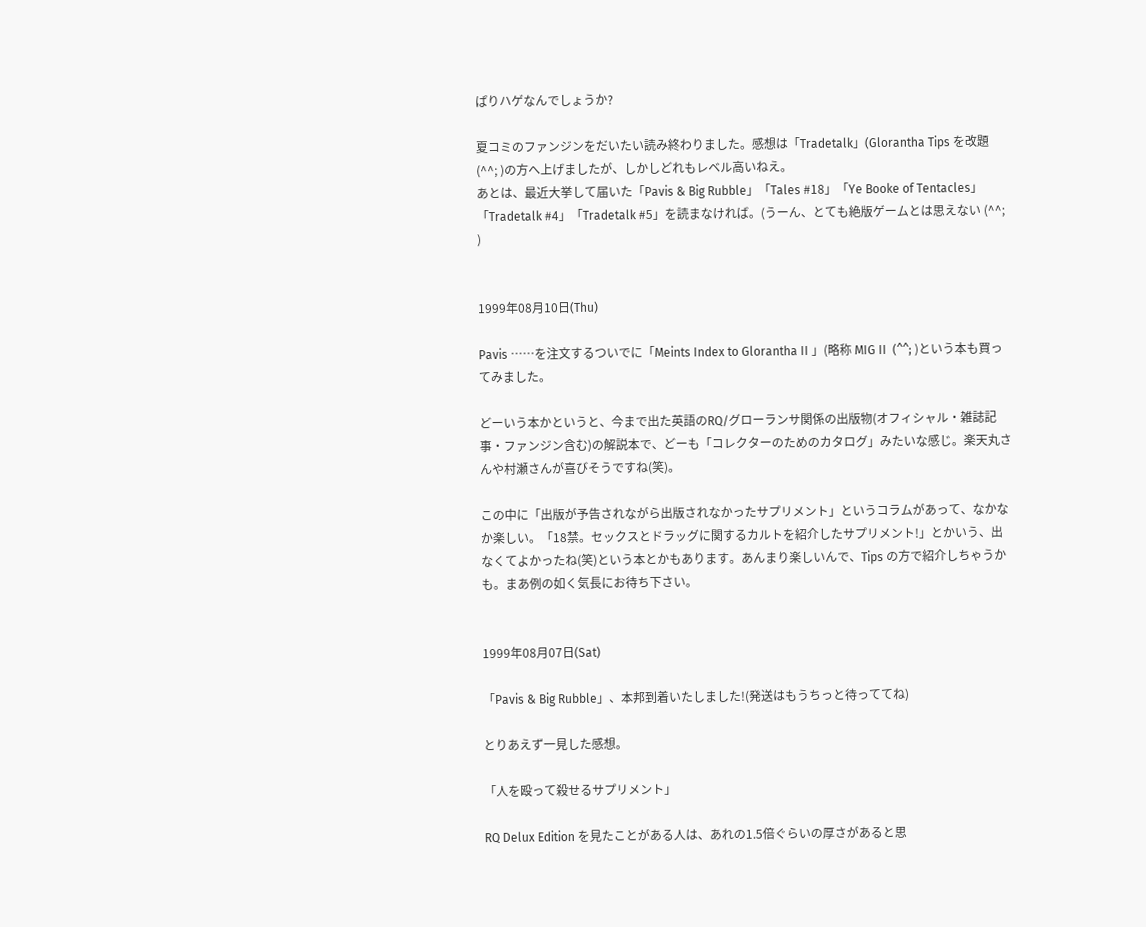ぱりハゲなんでしょうか?

夏コミのファンジンをだいたい読み終わりました。感想は「Tradetalk」(Glorantha Tips を改題 (^^; )の方へ上げましたが、しかしどれもレベル高いねえ。
あとは、最近大挙して届いた「Pavis & Big Rubble」「Tales #18」「Ye Booke of Tentacles」「Tradetalk #4」「Tradetalk #5」を読まなければ。(うーん、とても絶版ゲームとは思えない (^^; )


1999年08月10日(Thu)

Pavis ……を注文するついでに「Meints Index to Glorantha II 」(略称 MIG II  (^^; )という本も買ってみました。

どーいう本かというと、今まで出た英語のRQ/グローランサ関係の出版物(オフィシャル・雑誌記事・ファンジン含む)の解説本で、どーも「コレクターのためのカタログ」みたいな感じ。楽天丸さんや村瀬さんが喜びそうですね(笑)。

この中に「出版が予告されながら出版されなかったサプリメント」というコラムがあって、なかなか楽しい。「18禁。セックスとドラッグに関するカルトを紹介したサプリメント!」とかいう、出なくてよかったね(笑)という本とかもあります。あんまり楽しいんで、Tips の方で紹介しちゃうかも。まあ例の如く気長にお待ち下さい。


1999年08月07日(Sat)

「Pavis & Big Rubble」、本邦到着いたしました!(発送はもうちっと待っててね)

とりあえず一見した感想。

「人を殴って殺せるサプリメント」

RQ Delux Edition を見たことがある人は、あれの1.5倍ぐらいの厚さがあると思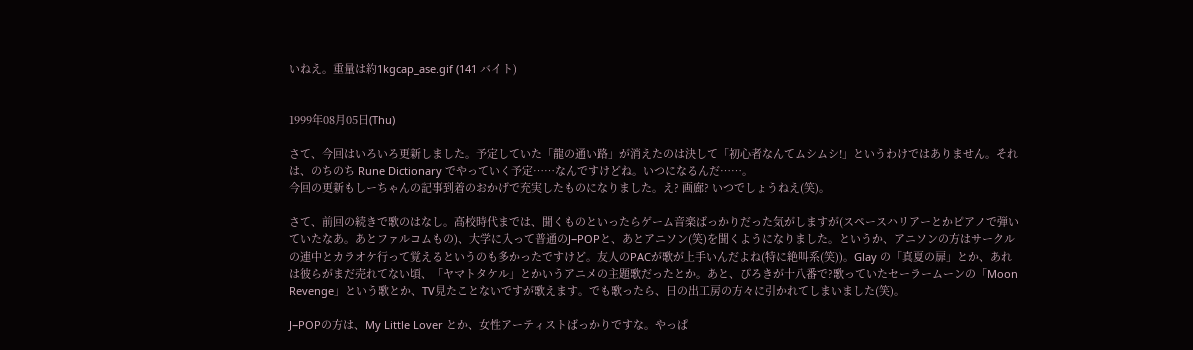いねえ。重量は約1kgcap_ase.gif (141 バイト)


1999年08月05日(Thu)

さて、今回はいろいろ更新しました。予定していた「龍の通い路」が消えたのは決して「初心者なんてムシムシ!」というわけではありません。それは、のちのち Rune Dictionary でやっていく予定……なんですけどね。いつになるんだ……。
今回の更新もしーちゃんの記事到着のおかげで充実したものになりました。え? 画廊? いつでしょうねえ(笑)。

さて、前回の続きで歌のはなし。高校時代までは、聞くものといったらゲーム音楽ばっかりだった気がしますが(スペースハリアーとかピアノで弾いていたなあ。あとファルコムもの)、大学に入って普通のJ−POPと、あとアニソン(笑)を聞くようになりました。というか、アニソンの方はサークルの連中とカラオケ行って覚えるというのも多かったですけど。友人のPACが歌が上手いんだよね(特に絶叫系(笑))。Glay の「真夏の扉」とか、あれは彼らがまだ売れてない頃、「ヤマトタケル」とかいうアニメの主題歌だったとか。あと、ぴろきが十八番で?歌っていたセーラームーンの「Moon Revenge」という歌とか、TV見たことないですが歌えます。でも歌ったら、日の出工房の方々に引かれてしまいました(笑)。

J−POPの方は、My Little Lover とか、女性アーティストばっかりですな。やっぱ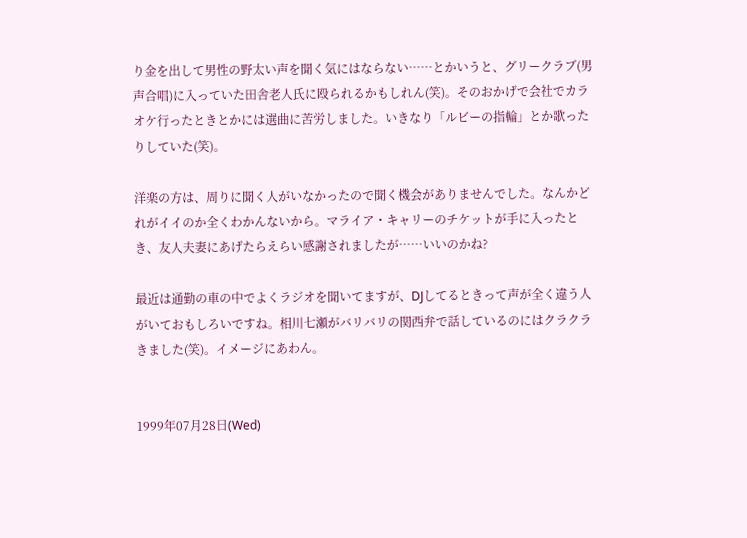り金を出して男性の野太い声を聞く気にはならない……とかいうと、グリークラブ(男声合唱)に入っていた田舎老人氏に殴られるかもしれん(笑)。そのおかげで会社でカラオケ行ったときとかには選曲に苦労しました。いきなり「ルビーの指輪」とか歌ったりしていた(笑)。

洋楽の方は、周りに聞く人がいなかったので聞く機会がありませんでした。なんかどれがイイのか全くわかんないから。マライア・キャリーのチケットが手に入ったとき、友人夫妻にあげたらえらい感謝されましたが……いいのかね?

最近は通勤の車の中でよくラジオを聞いてますが、DJしてるときって声が全く違う人がいておもしろいですね。相川七瀬がバリバリの関西弁で話しているのにはクラクラきました(笑)。イメージにあわん。


1999年07月28日(Wed)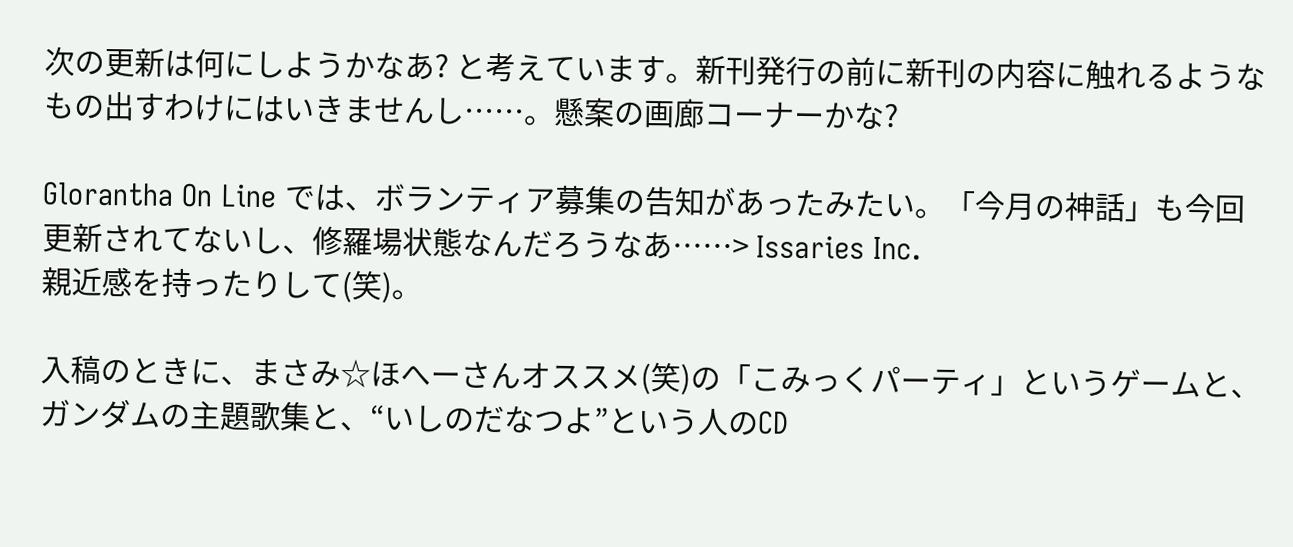次の更新は何にしようかなあ? と考えています。新刊発行の前に新刊の内容に触れるようなもの出すわけにはいきませんし……。懸案の画廊コーナーかな?

Glorantha On Line では、ボランティア募集の告知があったみたい。「今月の神話」も今回更新されてないし、修羅場状態なんだろうなあ……> Issaries Inc.
親近感を持ったりして(笑)。

入稿のときに、まさみ☆ほへーさんオススメ(笑)の「こみっくパーティ」というゲームと、ガンダムの主題歌集と、“いしのだなつよ”という人のCD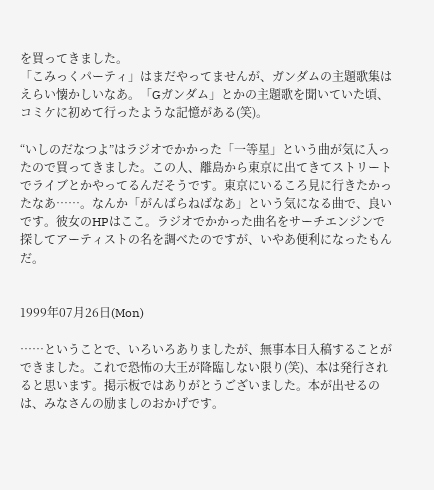を買ってきました。
「こみっくパーティ」はまだやってませんが、ガンダムの主題歌集はえらい懐かしいなあ。「Gガンダム」とかの主題歌を聞いていた頃、コミケに初めて行ったような記憶がある(笑)。

“いしのだなつよ”はラジオでかかった「一等星」という曲が気に入ったので買ってきました。この人、離島から東京に出てきてストリートでライブとかやってるんだそうです。東京にいるころ見に行きたかったなあ……。なんか「がんばらねばなあ」という気になる曲で、良いです。彼女のHPはここ。ラジオでかかった曲名をサーチエンジンで探してアーティストの名を調べたのですが、いやあ便利になったもんだ。


1999年07月26日(Mon)

……ということで、いろいろありましたが、無事本日入稿することができました。これで恐怖の大王が降臨しない限り(笑)、本は発行されると思います。掲示板ではありがとうございました。本が出せるのは、みなさんの励ましのおかげです。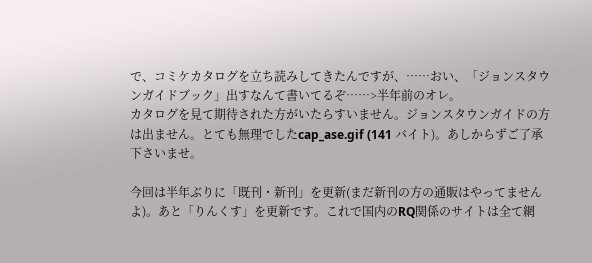で、コミケカタログを立ち読みしてきたんですが、……おい、「ジョンスタウンガイドブック」出すなんて書いてるぞ……>半年前のオレ。
カタログを見て期待された方がいたらすいません。ジョンスタウンガイドの方は出ません。とても無理でしたcap_ase.gif (141 バイト)。あしからずご了承下さいませ。

今回は半年ぶりに「既刊・新刊」を更新(まだ新刊の方の通販はやってませんよ)。あと「りんくす」を更新です。これで国内のRQ関係のサイトは全て網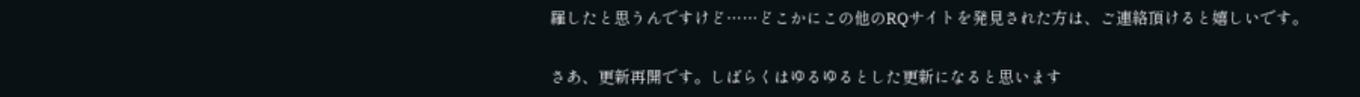羅したと思うんですけど……どこかにこの他のRQサイトを発見された方は、ご連絡頂けると嬉しいです。

さあ、更新再開です。しばらくはゆるゆるとした更新になると思います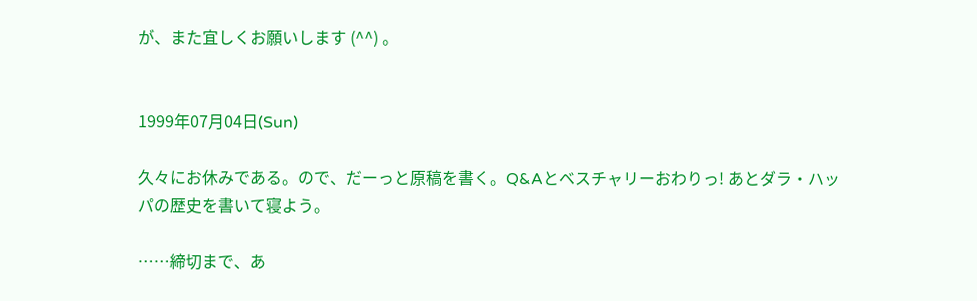が、また宜しくお願いします (^^) 。


1999年07月04日(Sun)

久々にお休みである。ので、だーっと原稿を書く。Q&Aとベスチャリーおわりっ! あとダラ・ハッパの歴史を書いて寝よう。

……締切まで、あ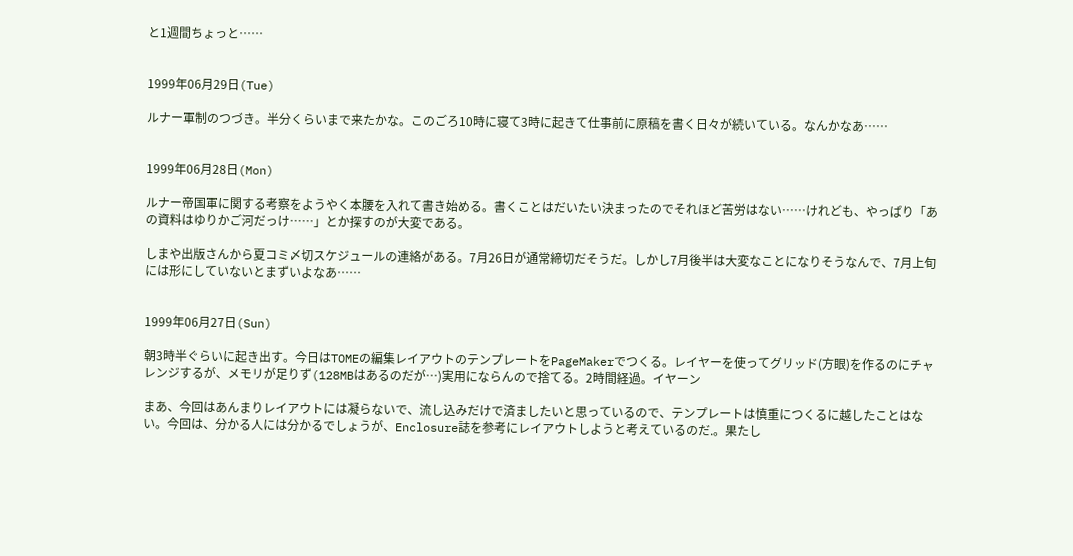と1週間ちょっと……


1999年06月29日(Tue)

ルナー軍制のつづき。半分くらいまで来たかな。このごろ10時に寝て3時に起きて仕事前に原稿を書く日々が続いている。なんかなあ……


1999年06月28日(Mon)

ルナー帝国軍に関する考察をようやく本腰を入れて書き始める。書くことはだいたい決まったのでそれほど苦労はない……けれども、やっぱり「あの資料はゆりかご河だっけ……」とか探すのが大変である。

しまや出版さんから夏コミ〆切スケジュールの連絡がある。7月26日が通常締切だそうだ。しかし7月後半は大変なことになりそうなんで、7月上旬には形にしていないとまずいよなあ……


1999年06月27日(Sun)

朝3時半ぐらいに起き出す。今日はTOMEの編集レイアウトのテンプレートをPageMakerでつくる。レイヤーを使ってグリッド(方眼)を作るのにチャレンジするが、メモリが足りず(128MBはあるのだが…)実用にならんので捨てる。2時間経過。イヤーン

まあ、今回はあんまりレイアウトには凝らないで、流し込みだけで済ましたいと思っているので、テンプレートは慎重につくるに越したことはない。今回は、分かる人には分かるでしょうが、Enclosure誌を参考にレイアウトしようと考えているのだ.。果たし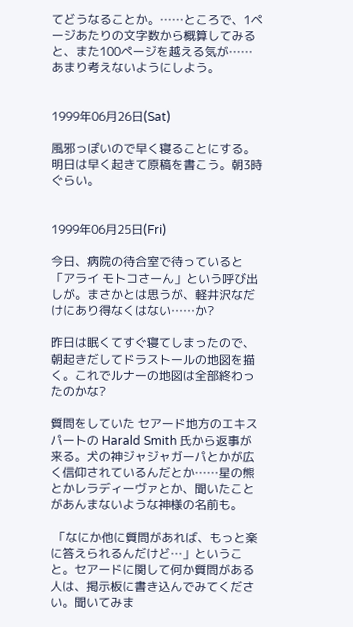てどうなることか。……ところで、1ページあたりの文字数から概算してみると、また100ページを越える気が……あまり考えないようにしよう。


1999年06月26日(Sat)

風邪っぽいので早く寝ることにする。明日は早く起きて原稿を書こう。朝3時ぐらい。


1999年06月25日(Fri)

今日、病院の待合室で待っていると「アライ モトコさーん」という呼び出しが。まさかとは思うが、軽井沢なだけにあり得なくはない……か?

昨日は眠くてすぐ寝てしまったので、朝起きだしてドラストールの地図を描く。これでルナーの地図は全部終わったのかな?

質問をしていた セアード地方のエキスパートの Harald Smith 氏から返事が来る。犬の神ジャジャガーパとかが広く信仰されているんだとか……星の熊とかレラディーヴァとか、聞いたことがあんまないような神様の名前も。

 「なにか他に質問があれば、もっと楽に答えられるんだけど…」ということ。セアードに関して何か質問がある人は、掲示板に書き込んでみてください。聞いてみま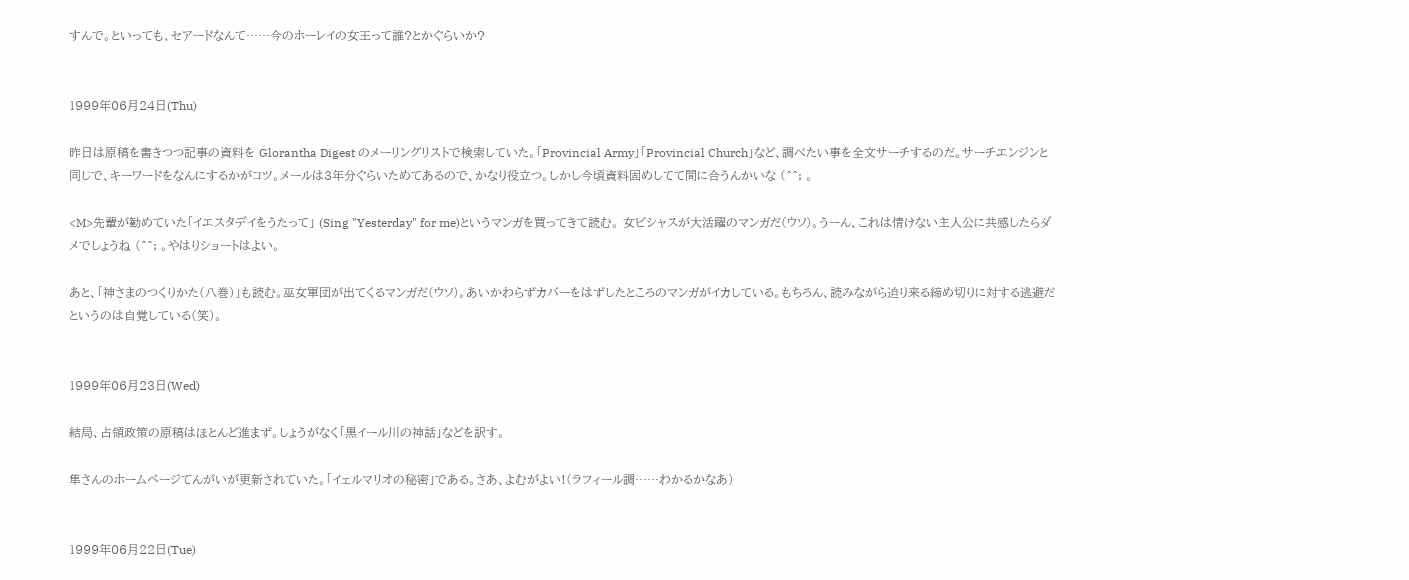すんで。といっても、セアードなんて……今のホーレイの女王って誰?とかぐらいか?


1999年06月24日(Thu)

昨日は原稿を書きつつ記事の資料を Glorantha Digest のメーリングリストで検索していた。「Provincial Army」「Provincial Church」など、調べたい事を全文サーチするのだ。サーチエンジンと同じで、キーワードをなんにするかがコツ。メールは3年分ぐらいためてあるので、かなり役立つ。しかし今頃資料固めしてて間に合うんかいな (^^; 。

<M>先輩が勧めていた「イエスタデイをうたって」 (Sing "Yesterday" for me)というマンガを買ってきて読む。 女ビシャスが大活躍のマンガだ(ウソ)。うーん、これは情けない主人公に共感したらダメでしょうね (^^; 。やはりショートはよい。

あと、「神さまのつくりかた(八巻)」も読む。巫女軍団が出てくるマンガだ(ウソ)。あいかわらずカバーをはずしたところのマンガがイカしている。もちろん、読みながら迫り来る締め切りに対する逃避だというのは自覚している(笑)。


1999年06月23日(Wed)

結局、占領政策の原稿はほとんど進まず。しょうがなく「黒イール川の神話」などを訳す。

隼さんのホームページてんがいが更新されていた。「イェルマリオの秘密」である。さあ、よむがよい!(ラフィール調……わかるかなあ)


1999年06月22日(Tue)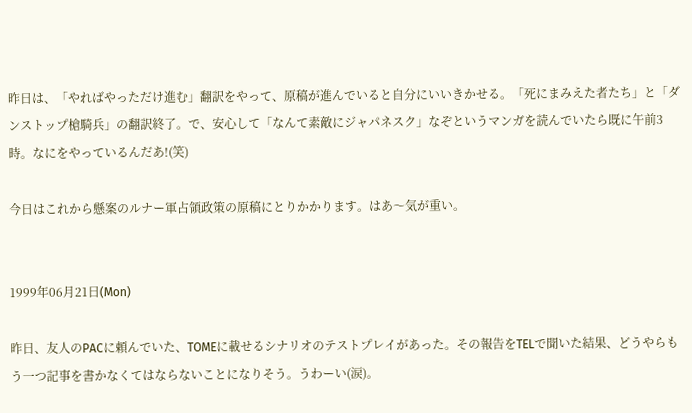昨日は、「やればやっただけ進む」翻訳をやって、原稿が進んでいると自分にいいきかせる。「死にまみえた者たち」と「ダンストップ槍騎兵」の翻訳終了。で、安心して「なんて素敵にジャパネスク」なぞというマンガを読んでいたら既に午前3時。なにをやっているんだあ!(笑)

今日はこれから懸案のルナー軍占領政策の原稿にとりかかります。はあ〜気が重い。


1999年06月21日(Mon)

昨日、友人のPACに頼んでいた、TOMEに載せるシナリオのテストプレイがあった。その報告をTELで聞いた結果、どうやらもう一つ記事を書かなくてはならないことになりそう。うわーい(涙)。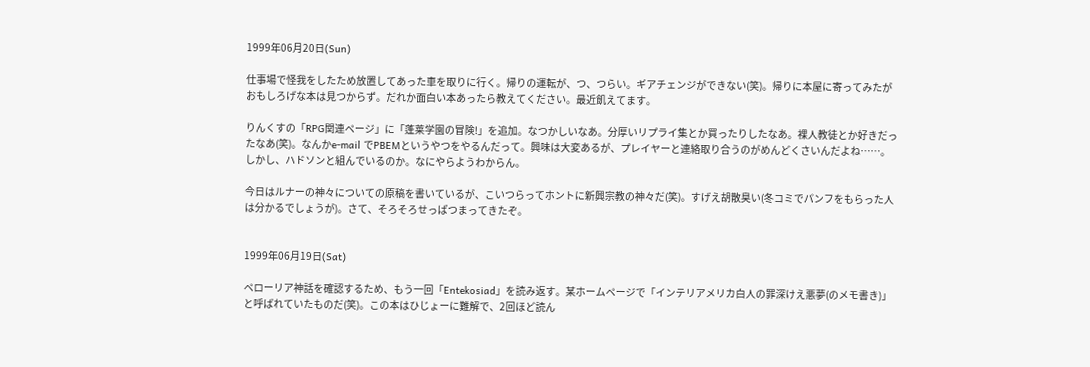1999年06月20日(Sun)

仕事場で怪我をしたため放置してあった車を取りに行く。帰りの運転が、つ、つらい。ギアチェンジができない(笑)。帰りに本屋に寄ってみたがおもしろげな本は見つからず。だれか面白い本あったら教えてください。最近飢えてます。

りんくすの「RPG関連ページ」に「蓬莱学園の冒険!」を追加。なつかしいなあ。分厚いリプライ集とか買ったりしたなあ。裸人教徒とか好きだったなあ(笑)。なんかe-mail でPBEMというやつをやるんだって。興味は大変あるが、プレイヤーと連絡取り合うのがめんどくさいんだよね……。しかし、ハドソンと組んでいるのか。なにやらようわからん。

今日はルナーの神々についての原稿を書いているが、こいつらってホントに新興宗教の神々だ(笑)。すげえ胡散臭い(冬コミでパンフをもらった人は分かるでしょうが)。さて、そろそろせっぱつまってきたぞ。


1999年06月19日(Sat)

ペローリア神話を確認するため、もう一回「Entekosiad」を読み返す。某ホームページで「インテリアメリカ白人の罪深けえ悪夢(のメモ書き)」と呼ばれていたものだ(笑)。この本はひじょーに難解で、2回ほど読ん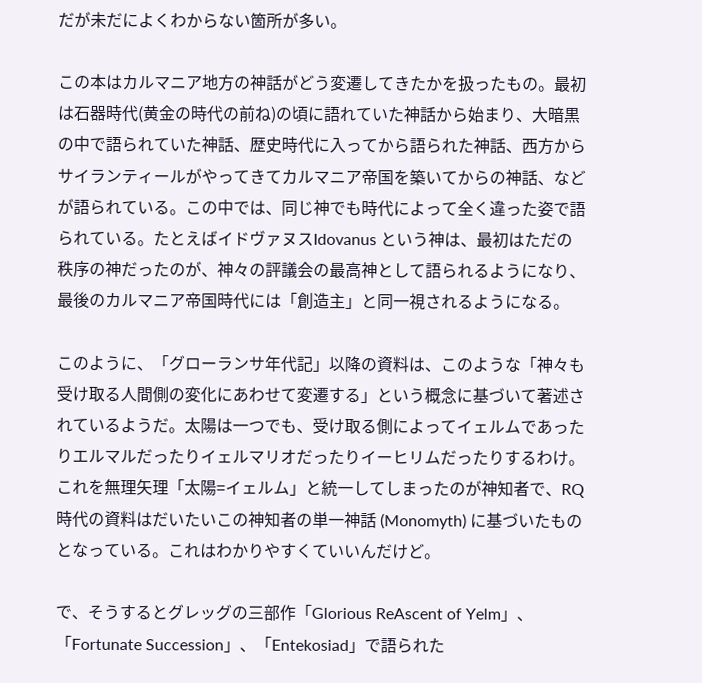だが未だによくわからない箇所が多い。

この本はカルマニア地方の神話がどう変遷してきたかを扱ったもの。最初は石器時代(黄金の時代の前ね)の頃に語れていた神話から始まり、大暗黒の中で語られていた神話、歴史時代に入ってから語られた神話、西方からサイランティールがやってきてカルマニア帝国を築いてからの神話、などが語られている。この中では、同じ神でも時代によって全く違った姿で語られている。たとえばイドヴァヌスIdovanus という神は、最初はただの秩序の神だったのが、神々の評議会の最高神として語られるようになり、最後のカルマニア帝国時代には「創造主」と同一視されるようになる。

このように、「グローランサ年代記」以降の資料は、このような「神々も受け取る人間側の変化にあわせて変遷する」という概念に基づいて著述されているようだ。太陽は一つでも、受け取る側によってイェルムであったりエルマルだったりイェルマリオだったりイーヒリムだったりするわけ。これを無理矢理「太陽=イェルム」と統一してしまったのが神知者で、RQ時代の資料はだいたいこの神知者の単一神話 (Monomyth) に基づいたものとなっている。これはわかりやすくていいんだけど。

で、そうするとグレッグの三部作「Glorious ReAscent of Yelm」、「Fortunate Succession」、「Entekosiad」で語られた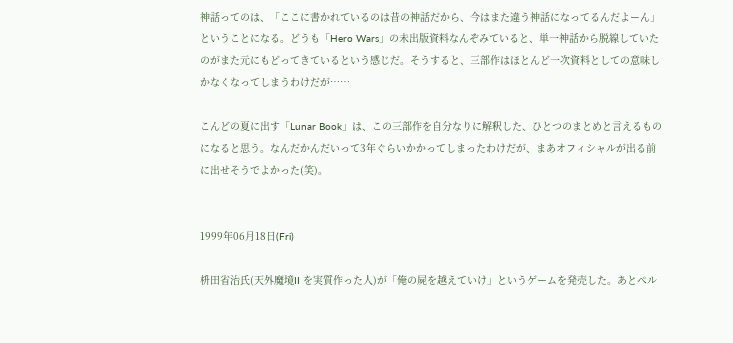神話ってのは、「ここに書かれているのは昔の神話だから、今はまた違う神話になってるんだよーん」ということになる。どうも「Hero Wars」の未出版資料なんぞみていると、単一神話から脱線していたのがまた元にもどってきているという感じだ。そうすると、三部作はほとんど一次資料としての意味しかなくなってしまうわけだが……

こんどの夏に出す「Lunar Book」は、この三部作を自分なりに解釈した、ひとつのまとめと言えるものになると思う。なんだかんだいって3年ぐらいかかってしまったわけだが、まあオフィシャルが出る前に出せそうでよかった(笑)。


1999年06月18日(Fri)

枡田省治氏(天外魔境II を実質作った人)が「俺の屍を越えていけ」というゲームを発売した。あとペル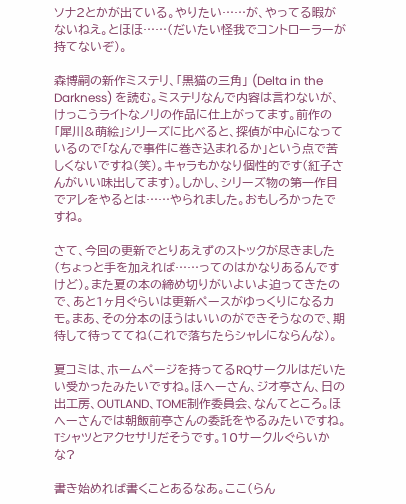ソナ2とかが出ている。やりたい……が、やってる暇がないねえ。とほほ……(だいたい怪我でコントローラーが持てないぞ)。

森博嗣の新作ミステリ、「黒猫の三角」 (Delta in the Darkness) を読む。ミステリなんで内容は言わないが、けっこうライトなノリの作品に仕上がってます。前作の「犀川&萌絵」シリーズに比べると、探偵が中心になっているので「なんで事件に巻き込まれるか」という点で苦しくないですね(笑)。キャラもかなり個性的です(紅子さんがいい味出してます)。しかし、シリーズ物の第一作目でアレをやるとは……やられました。おもしろかったですね。

さて、今回の更新でとりあえずのストックが尽きました(ちょっと手を加えれば……ってのはかなりあるんですけど)。また夏の本の締め切りがいよいよ迫ってきたので、あと1ヶ月ぐらいは更新ペースがゆっくりになるカモ。まあ、その分本のほうはいいのができそうなので、期待して待っててね(これで落ちたらシャレにならんな)。

夏コミは、ホームページを持ってるRQサークルはだいたい受かったみたいですね。ほへーさん、ジオ亭さん、日の出工房、OUTLAND、TOME制作委員会、なんてところ。ほへーさんでは朝飯前亭さんの委託をやるみたいですね。Tシャツとアクセサリだそうです。10サークルぐらいかな?

書き始めれば書くことあるなあ。ここ(らん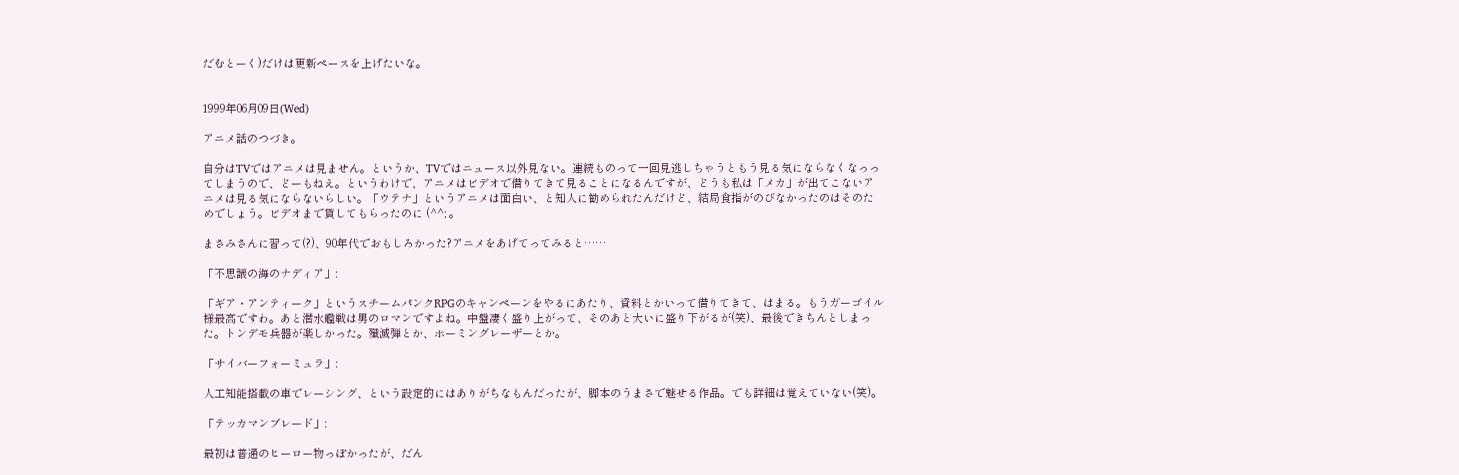だむとーく)だけは更新ペースを上げたいな。


1999年06月09日(Wed)

アニメ話のつづき。

自分はTVではアニメは見ません。というか、TVではニュース以外見ない。連続ものって一回見逃しちゃうともう見る気にならなくなっってしまうので、どーもねえ。というわけで、アニメはビデオで借りてきて見ることになるんですが、どうも私は「メカ」が出てこないアニメは見る気にならないらしい。「ウテナ」というアニメは面白い、と知人に勧められたんだけど、結局食指がのびなかったのはそのためでしょう。ビデオまで貸してもらったのに (^^; 。

まさみさんに習って(?)、90年代でおもしろかった?アニメをあげてってみると……

「不思議の海のナディア」:

「ギア・アンティーク」というスチームパンクRPGのキャンペーンをやるにあたり、資料とかいって借りてきて、はまる。もうガーゴイル様最高ですわ。あと潜水艦戦は男のロマンですよね。中盤凄く盛り上がって、そのあと大いに盛り下がるが(笑)、最後できちんとしまった。トンデモ兵器が楽しかった。殲滅弾とか、ホーミングレーザーとか。

「サイバーフォーミュラ」:

人工知能搭載の車でレーシング、という設定的にはありがちなもんだったが、脚本のうまさで魅せる作品。でも詳細は覚えていない(笑)。

「テッカマンブレード」:

最初は普通のヒーロー物っぽかったが、だん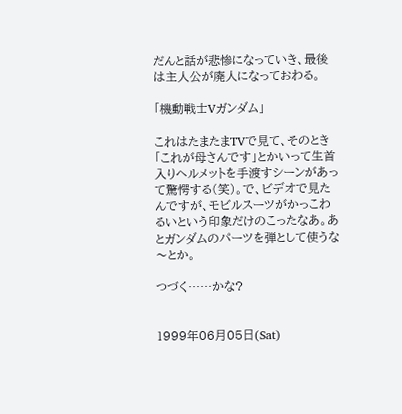だんと話が悲惨になっていき、最後は主人公が廃人になっておわる。

「機動戦士Vガンダム」

これはたまたまTVで見て、そのとき「これが母さんです」とかいって生首入りヘルメットを手渡すシーンがあって驚愕する(笑)。で、ビデオで見たんですが、モビルスーツがかっこわるいという印象だけのこったなあ。あとガンダムのパーツを弾として使うな〜とか。

つづく……かな?


1999年06月05日(Sat)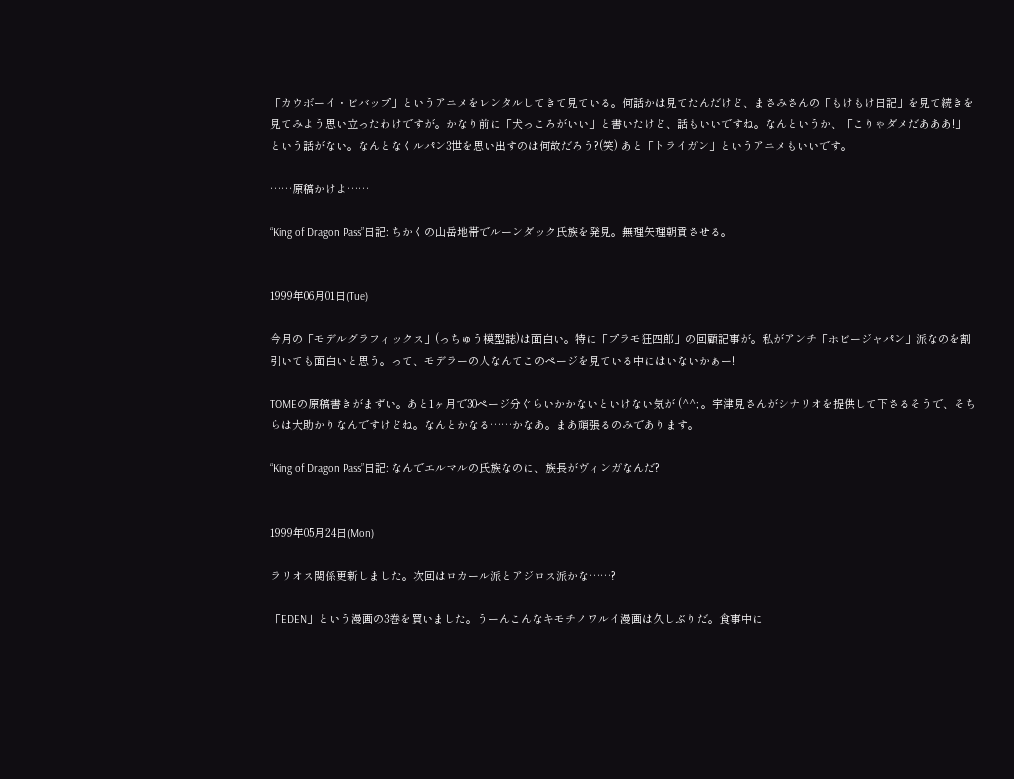「カウボーイ・ビバップ」というアニメをレンタルしてきて見ている。何話かは見てたんだけど、まさみさんの「もけもけ日記」を見て続きを見てみよう思い立ったわけですが。かなり前に「犬っころがいい」と書いたけど、話もいいですね。なんというか、「こりゃダメだあああ!」という話がない。なんとなくルパン3世を思い出すのは何故だろう?(笑) あと「トライガン」というアニメもいいです。

……原稿かけよ……

“King of Dragon Pass”日記: ちかくの山岳地帯でルーンダック氏族を発見。無理矢理朝貢させる。


1999年06月01日(Tue)

今月の「モデルグラフィックス」(っちゅう模型誌)は面白い。特に「プラモ狂四郎」の回顧記事が。私がアンチ「ホビージャパン」派なのを割引いても面白いと思う。って、モデラーの人なんてこのページを見ている中にはいないかぁー!

TOMEの原稿書きがまずい。あと1ヶ月で30ページ分ぐらいかかないといけない気が (^^; 。宇津見さんがシナリオを提供して下さるそうで、そちらは大助かりなんですけどね。なんとかなる……かなあ。まあ頑張るのみであります。

“King of Dragon Pass”日記: なんでエルマルの氏族なのに、族長がヴィンガなんだ?


1999年05月24日(Mon)

ラリオス関係更新しました。次回はロカール派とアジロス派かな……?

「EDEN」という漫画の3巻を買いました。うーんこんなキモチノワルイ漫画は久しぶりだ。食事中に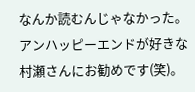なんか読むんじゃなかった。アンハッピーエンドが好きな村瀬さんにお勧めです(笑)。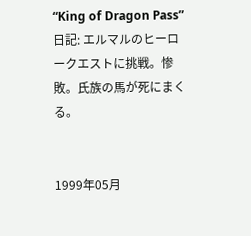“King of Dragon Pass”日記: エルマルのヒーロークエストに挑戦。惨敗。氏族の馬が死にまくる。


1999年05月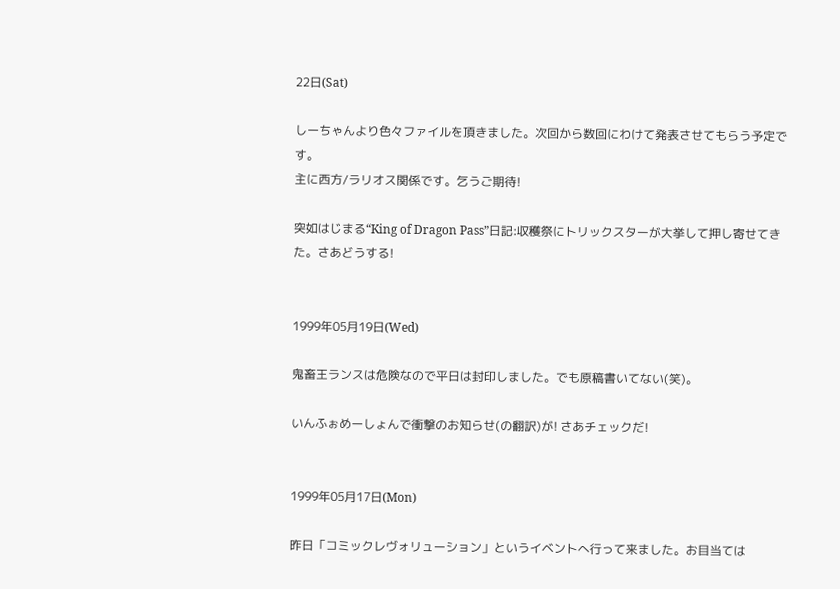22日(Sat)

しーちゃんより色々ファイルを頂きました。次回から数回にわけて発表させてもらう予定です。
主に西方/ラリオス関係です。乞うご期待!

突如はじまる“King of Dragon Pass”日記:収穫祭にトリックスターが大挙して押し寄せてきた。さあどうする!


1999年05月19日(Wed)

鬼畜王ランスは危険なので平日は封印しました。でも原稿書いてない(笑)。

いんふぉめーしょんで衝撃のお知らせ(の翻訳)が! さあチェックだ!


1999年05月17日(Mon)

昨日「コミックレヴォリューション」というイベントへ行って来ました。お目当ては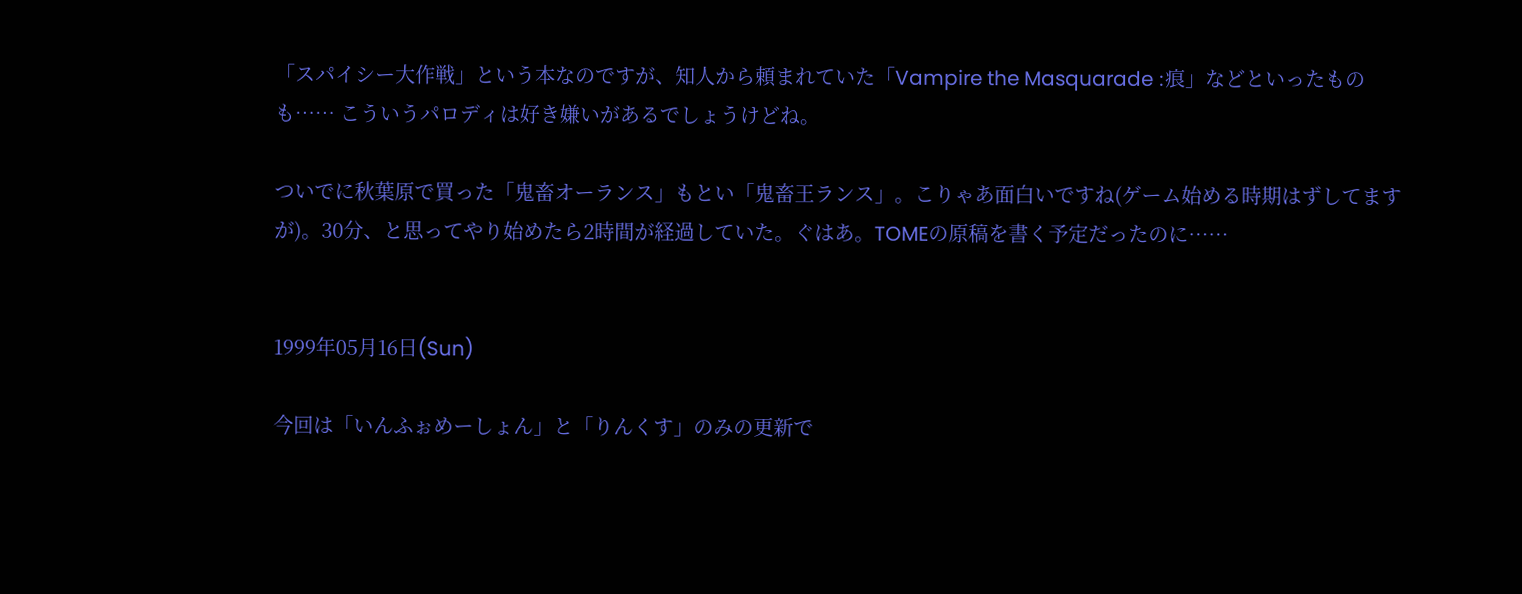「スパイシー大作戦」という本なのですが、知人から頼まれていた「Vampire the Masquarade :痕」などといったものも…… こういうパロディは好き嫌いがあるでしょうけどね。

ついでに秋葉原で買った「鬼畜オーランス」もとい「鬼畜王ランス」。こりゃあ面白いですね(ゲーム始める時期はずしてますが)。30分、と思ってやり始めたら2時間が経過していた。ぐはあ。TOMEの原稿を書く予定だったのに……


1999年05月16日(Sun)

今回は「いんふぉめーしょん」と「りんくす」のみの更新で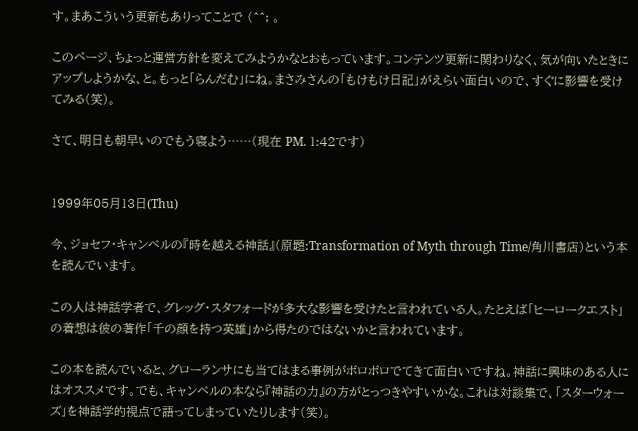す。まあこういう更新もありってことで (^^; 。

このページ、ちょっと運営方針を変えてみようかなとおもっています。コンテンツ更新に関わりなく、気が向いたときにアップしようかな、と。もっと「らんだむ」にね。まさみさんの「もけもけ日記」がえらい面白いので、すぐに影響を受けてみる(笑)。

さて、明日も朝早いのでもう寝よう……(現在 PM. 1:42です)


1999年05月13日(Thu)

今、ジョセフ・キャンベルの『時を越える神話』(原題:Transformation of Myth through Time/角川書店)という本を読んでいます。

この人は神話学者で、グレッグ・スタフォードが多大な影響を受けたと言われている人。たとえば「ヒーロークエスト」の着想は彼の著作「千の顔を持つ英雄」から得たのではないかと言われています。

この本を読んでいると、グローランサにも当てはまる事例がボロボロでてきて面白いですね。神話に興味のある人にはオススメです。でも、キャンベルの本なら『神話の力』の方がとっつきやすいかな。これは対談集で、「スターウォーズ」を神話学的視点で語ってしまっていたりします(笑)。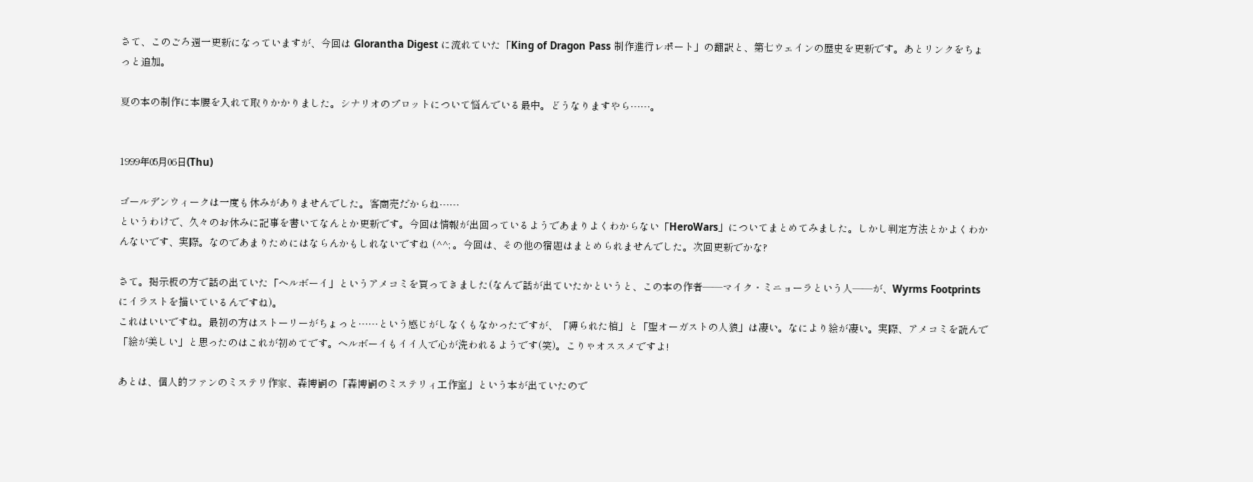さて、このごろ週一更新になっていますが、今回は Glorantha Digest に流れていた「King of Dragon Pass 制作進行レポート」の翻訳と、第七ウェインの歴史を更新です。あとリンクをちょっと追加。

夏の本の制作に本腰を入れて取りかかりました。シナリオのプロットについて悩んでいる最中。どうなりますやら……。


1999年05月06日(Thu)

ゴールデンウィークは一度も休みがありませんでした。客商売だからね……
というわけで、久々のお休みに記事を書いてなんとか更新です。今回は情報が出回っているようであまりよくわからない「HeroWars」についてまとめてみました。しかし判定方法とかよくわかんないです、実際。なのであまりためにはならんかもしれないですね (^^; 。今回は、その他の宿題はまとめられませんでした。次回更新でかな?

さて。掲示板の方で話の出ていた「ヘルボーイ」というアメコミを買ってきました(なんで話が出ていたかというと、この本の作者――マイク・ミニョーラという人――が、Wyrms Footprints にイラストを描いているんですね)。
これはいいですね。最初の方はストーリーがちょっと……という感じがしなくもなかったですが、「縛られた棺」と「聖オーガストの人狼」は凄い。なにより絵が凄い。実際、アメコミを読んで「絵が美しい」と思ったのはこれが初めてです。ヘルボーイもイイ人で心が洗われるようです(笑)。こりゃオススメですよ!

あとは、個人的ファンのミステリ作家、森博嗣の「森博嗣のミステリィ工作室」という本が出ていたので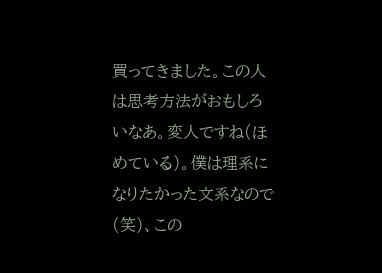買ってきました。この人は思考方法がおもしろいなあ。変人ですね(ほめている)。僕は理系になりたかった文系なので(笑)、この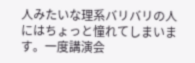人みたいな理系バリバリの人にはちょっと憧れてしまいます。一度講演会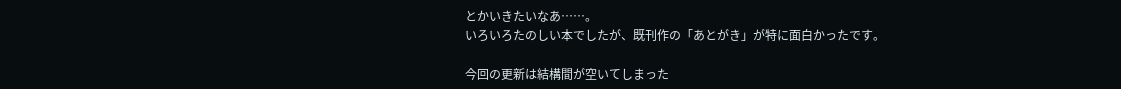とかいきたいなあ……。
いろいろたのしい本でしたが、既刊作の「あとがき」が特に面白かったです。

今回の更新は結構間が空いてしまった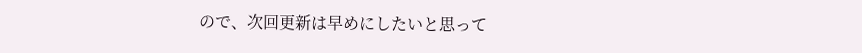ので、次回更新は早めにしたいと思って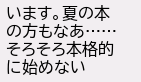います。夏の本の方もなあ……そろそろ本格的に始めない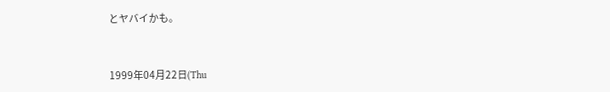とヤバイかも。


1999年04月22日(Thu